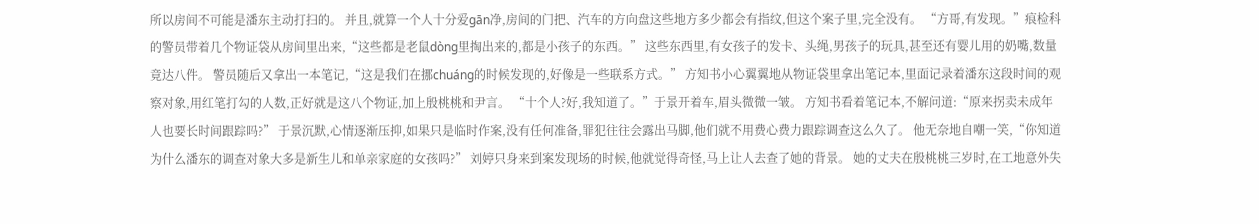所以房间不可能是潘东主动打扫的。 并且,就算一个人十分爱gān净,房间的门把、汽车的方向盘这些地方多少都会有指纹,但这个案子里,完全没有。 “方哥,有发现。”痕检科的警员带着几个物证袋从房间里出来,“这些都是老鼠dòng里掏出来的,都是小孩子的东西。” 这些东西里,有女孩子的发卡、头绳,男孩子的玩具,甚至还有婴儿用的奶嘴,数量竟达八件。 警员随后又拿出一本笔记,“这是我们在挪chuáng的时候发现的,好像是一些联系方式。” 方知书小心翼翼地从物证袋里拿出笔记本,里面记录着潘东这段时间的观察对象,用红笔打勾的人数,正好就是这八个物证,加上殷桃桃和尹言。 “十个人?好,我知道了。”于景开着车,眉头微微一皱。 方知书看着笔记本,不解问道:“原来拐卖未成年人也要长时间跟踪吗?” 于景沉默,心情逐渐压抑,如果只是临时作案,没有任何准备,罪犯往往会露出马脚,他们就不用费心费力跟踪调查这么久了。 他无奈地自嘲一笑,“你知道为什么潘东的调查对象大多是新生儿和单亲家庭的女孩吗?” 刘婷只身来到案发现场的时候,他就觉得奇怪,马上让人去查了她的背景。 她的丈夫在殷桃桃三岁时,在工地意外失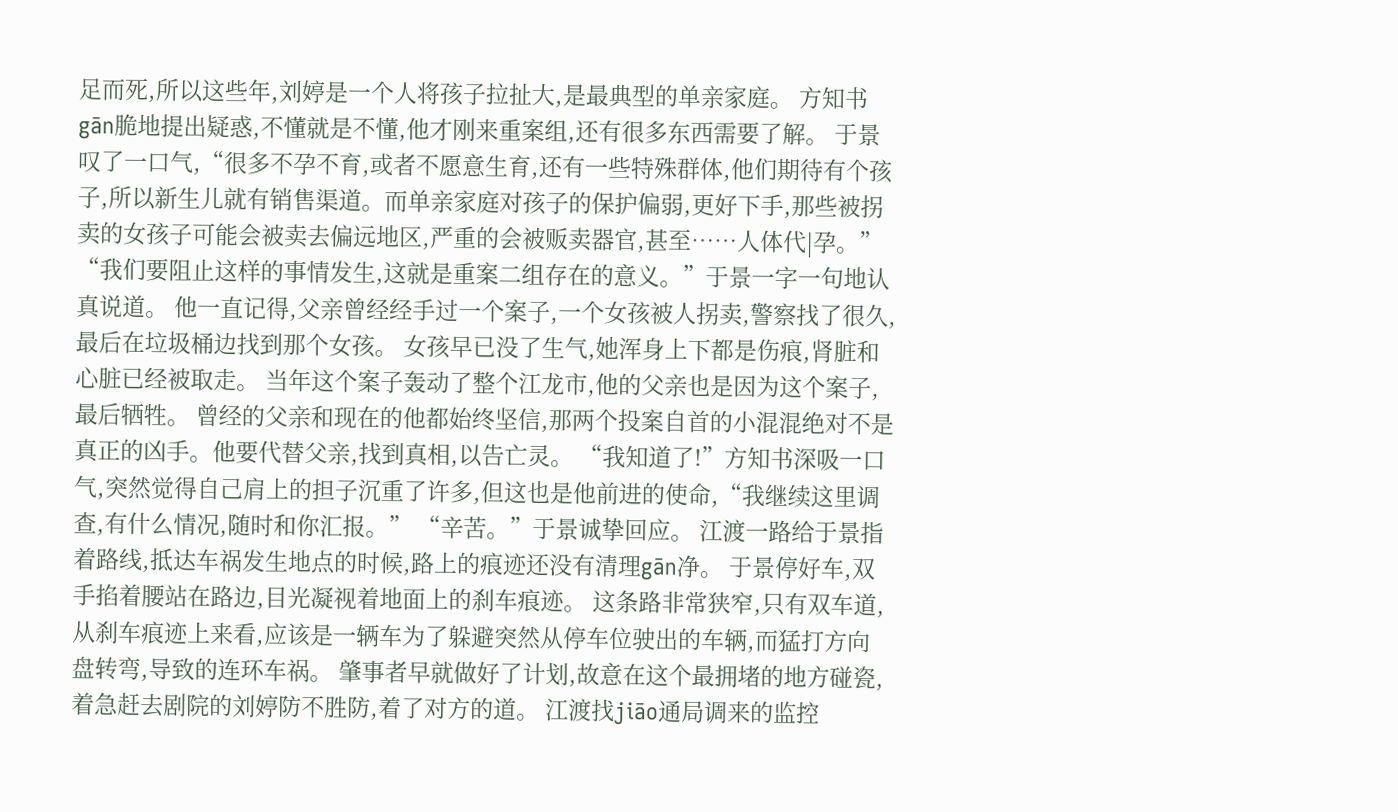足而死,所以这些年,刘婷是一个人将孩子拉扯大,是最典型的单亲家庭。 方知书gān脆地提出疑惑,不懂就是不懂,他才刚来重案组,还有很多东西需要了解。 于景叹了一口气,“很多不孕不育,或者不愿意生育,还有一些特殊群体,他们期待有个孩子,所以新生儿就有销售渠道。而单亲家庭对孩子的保护偏弱,更好下手,那些被拐卖的女孩子可能会被卖去偏远地区,严重的会被贩卖器官,甚至……人体代|孕。” “我们要阻止这样的事情发生,这就是重案二组存在的意义。”于景一字一句地认真说道。 他一直记得,父亲曾经经手过一个案子,一个女孩被人拐卖,警察找了很久,最后在垃圾桶边找到那个女孩。 女孩早已没了生气,她浑身上下都是伤痕,肾脏和心脏已经被取走。 当年这个案子轰动了整个江龙市,他的父亲也是因为这个案子,最后牺牲。 曾经的父亲和现在的他都始终坚信,那两个投案自首的小混混绝对不是真正的凶手。他要代替父亲,找到真相,以告亡灵。 “我知道了!”方知书深吸一口气,突然觉得自己肩上的担子沉重了许多,但这也是他前进的使命,“我继续这里调查,有什么情况,随时和你汇报。” “辛苦。”于景诚挚回应。 江渡一路给于景指着路线,抵达车祸发生地点的时候,路上的痕迹还没有清理gān净。 于景停好车,双手掐着腰站在路边,目光凝视着地面上的刹车痕迹。 这条路非常狭窄,只有双车道,从刹车痕迹上来看,应该是一辆车为了躲避突然从停车位驶出的车辆,而猛打方向盘转弯,导致的连环车祸。 肇事者早就做好了计划,故意在这个最拥堵的地方碰瓷,着急赶去剧院的刘婷防不胜防,着了对方的道。 江渡找jiāo通局调来的监控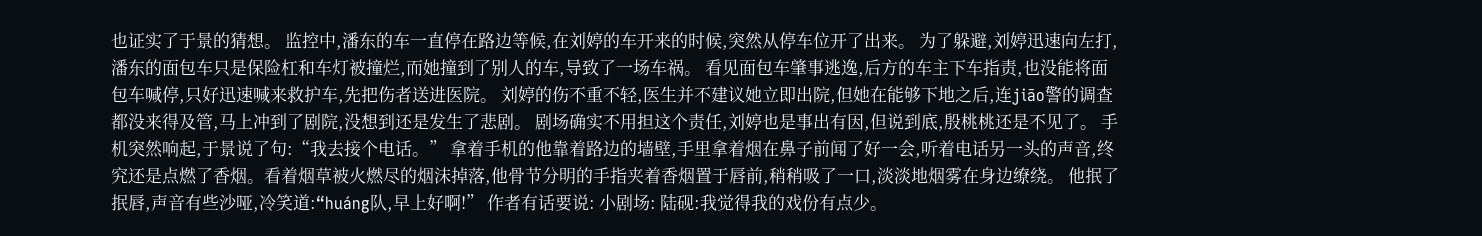也证实了于景的猜想。 监控中,潘东的车一直停在路边等候,在刘婷的车开来的时候,突然从停车位开了出来。 为了躲避,刘婷迅速向左打,潘东的面包车只是保险杠和车灯被撞烂,而她撞到了别人的车,导致了一场车祸。 看见面包车肇事逃逸,后方的车主下车指责,也没能将面包车喊停,只好迅速喊来救护车,先把伤者送进医院。 刘婷的伤不重不轻,医生并不建议她立即出院,但她在能够下地之后,连jiāo警的调查都没来得及管,马上冲到了剧院,没想到还是发生了悲剧。 剧场确实不用担这个责任,刘婷也是事出有因,但说到底,殷桃桃还是不见了。 手机突然响起,于景说了句:“我去接个电话。” 拿着手机的他靠着路边的墙壁,手里拿着烟在鼻子前闻了好一会,听着电话另一头的声音,终究还是点燃了香烟。看着烟草被火燃尽的烟沫掉落,他骨节分明的手指夹着香烟置于唇前,稍稍吸了一口,淡淡地烟雾在身边缭绕。 他抿了抿唇,声音有些沙哑,冷笑道:“huáng队,早上好啊!” 作者有话要说: 小剧场: 陆砚:我觉得我的戏份有点少。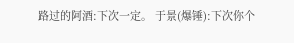路过的阿酒:下次一定。 于景(爆锤):下次你个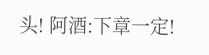头! 阿酒:下章一定!